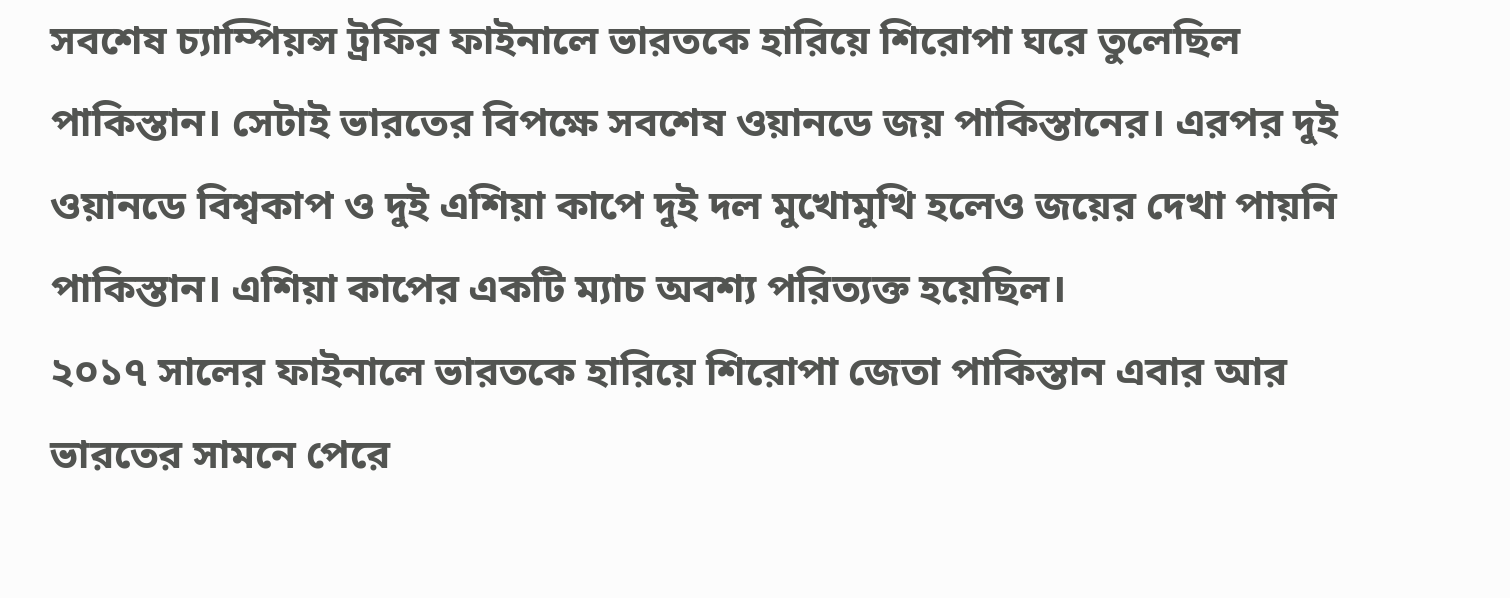সবশেষ চ্যাম্পিয়ন্স ট্রফির ফাইনালে ভারতকে হারিয়ে শিরোপা ঘরে তুলেছিল পাকিস্তান। সেটাই ভারতের বিপক্ষে সবশেষ ওয়ানডে জয় পাকিস্তানের। এরপর দুই ওয়ানডে বিশ্বকাপ ও দুই এশিয়া কাপে দুই দল মুখোমুখি হলেও জয়ের দেখা পায়নি পাকিস্তান। এশিয়া কাপের একটি ম্যাচ অবশ্য পরিত্যক্ত হয়েছিল।
২০১৭ সালের ফাইনালে ভারতকে হারিয়ে শিরোপা জেতা পাকিস্তান এবার আর ভারতের সামনে পেরে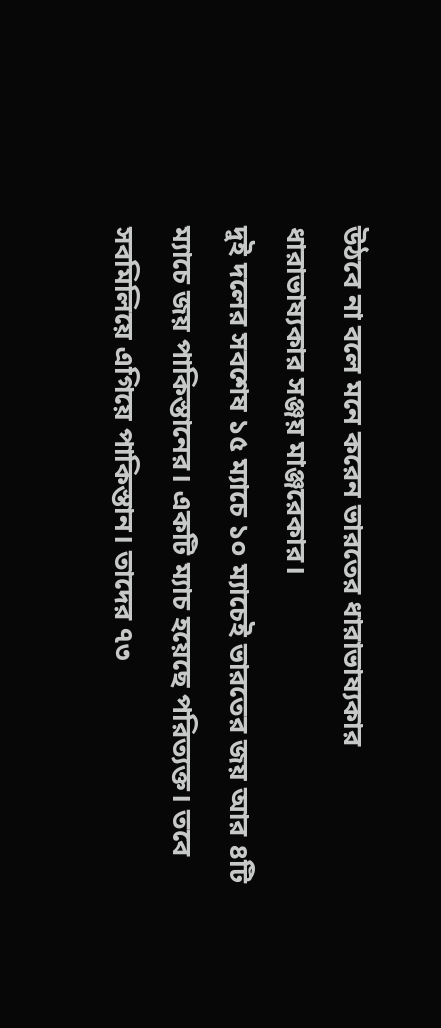উঠবে না বলে মনে করেন ভারতের ধারাভাষ্যকার ধারাভাষ্যকার সঞ্জয় মাঞ্জরেকার।
দুই দলের সবশেষ ১৫ ম্যাচে ১০ ম্যাচেই ভারতের জয় আর ৪টি ম্যাচে জয় পাকিস্তানের। একটি ম্যাচ হয়েছে পরিত্যক্ত। তবে সবমিলিয়ে এগিয়ে পাকিস্তান। তাদের ৭৩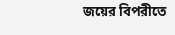জয়ের বিপরীতে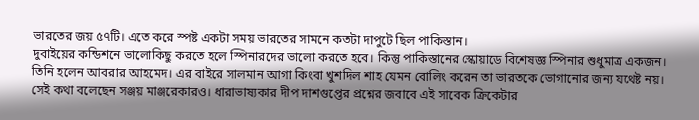ভারতের জয় ৫৭টি। এতে করে স্পষ্ট একটা সময় ভারতের সামনে কতটা দাপুটে ছিল পাকিস্তান।
দুবাইয়ের কন্ডিশনে ভালোকিছু করতে হলে স্পিনারদের ভালো করতে হবে। কিন্তু পাকিস্তানের স্কোয়াডে বিশেষজ্ঞ স্পিনার শুধুমাত্র একজন। তিনি হলেন আবরার আহমেদ। এর বাইরে সালমান আগা কিংবা খুশদিল শাহ যেমন বোলিং করেন তা ভারতকে ভোগানোর জন্য যথেষ্ট নয়।
সেই কথা বলেছেন সঞ্জয় মাঞ্জরেকারও। ধারাভাষ্যকার দীপ দাশগুপ্তের প্রশ্নের জবাবে এই সাবেক ক্রিকেটার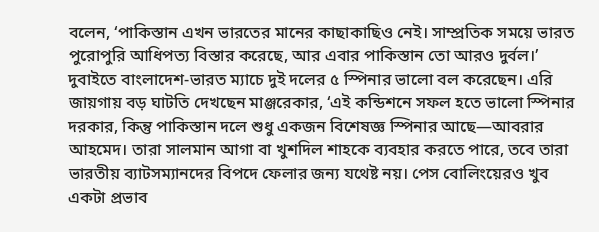বলেন, ‘পাকিস্তান এখন ভারতের মানের কাছাকাছিও নেই। সাম্প্রতিক সময়ে ভারত পুরোপুরি আধিপত্য বিস্তার করেছে, আর এবার পাকিস্তান তো আরও দুর্বল।’
দুবাইতে বাংলাদেশ-ভারত ম্যাচে দুই দলের ৫ স্পিনার ভালো বল করেছেন। এরি জায়গায় বড় ঘাটতি দেখছেন মাঞ্জরেকার, ‘এই কন্ডিশনে সফল হতে ভালো স্পিনার দরকার, কিন্তু পাকিস্তান দলে শুধু একজন বিশেষজ্ঞ স্পিনার আছে—আবরার আহমেদ। তারা সালমান আগা বা খুশদিল শাহকে ব্যবহার করতে পারে, তবে তারা ভারতীয় ব্যাটসম্যানদের বিপদে ফেলার জন্য যথেষ্ট নয়। পেস বোলিংয়েরও খুব একটা প্রভাব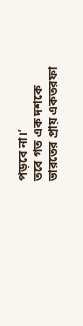পড়বে না।’
তবে গত এক দশকে ভারতের প্রায় একতরফা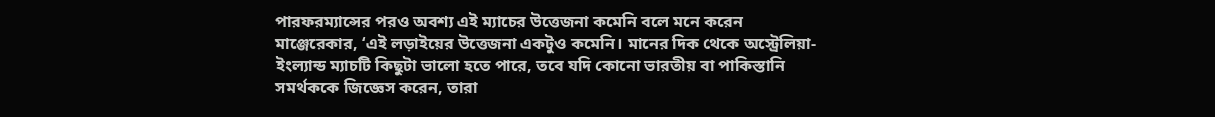পারফরম্যান্সের পরও অবশ্য এই ম্যাচের উত্তেজনা কমেনি বলে মনে করেন মাঞ্জেরেকার, ‘এই লড়াইয়ের উত্তেজনা একটুও কমেনি। মানের দিক থেকে অস্ট্রেলিয়া-ইংল্যান্ড ম্যাচটি কিছুটা ভালো হতে পারে, তবে যদি কোনো ভারতীয় বা পাকিস্তানি সমর্থককে জিজ্ঞেস করেন, তারা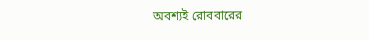অবশ্যই রোববারের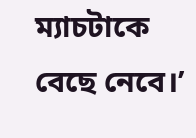ম্যাচটাকে বেছে নেবে।’